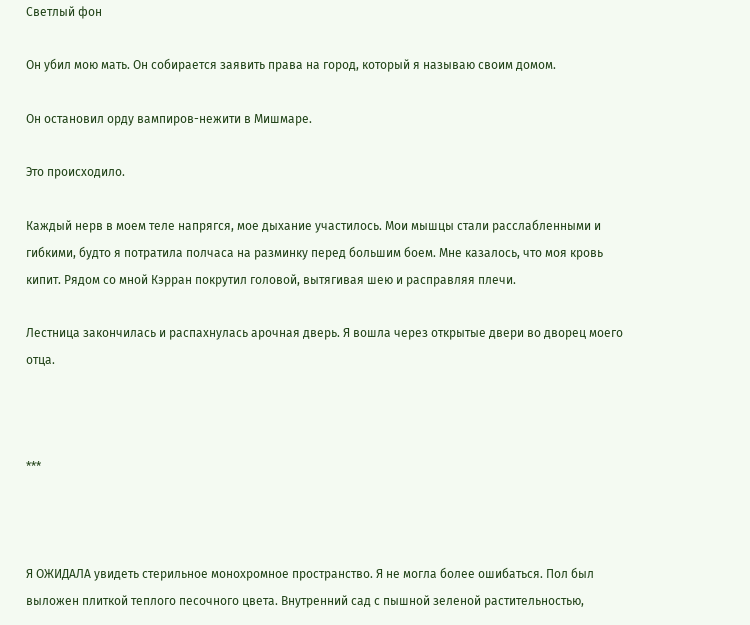Светлый фон

Он убил мою мать. Он собирается заявить права на город, который я называю своим домом.

Он остановил орду вампиров-нежити в Мишмаре.

Это происходило.

Каждый нерв в моем теле напрягся, мое дыхание участилось. Мои мышцы стали расслабленными и гибкими, будто я потратила полчаса на разминку перед большим боем. Мне казалось, что моя кровь кипит. Рядом со мной Кэрран покрутил головой, вытягивая шею и расправляя плечи.

Лестница закончилась и распахнулась арочная дверь. Я вошла через открытые двери во дворец моего отца.



***



Я ОЖИДАЛА увидеть стерильное монохромное пространство. Я не могла более ошибаться. Пол был выложен плиткой теплого песочного цвета. Внутренний сад с пышной зеленой растительностью,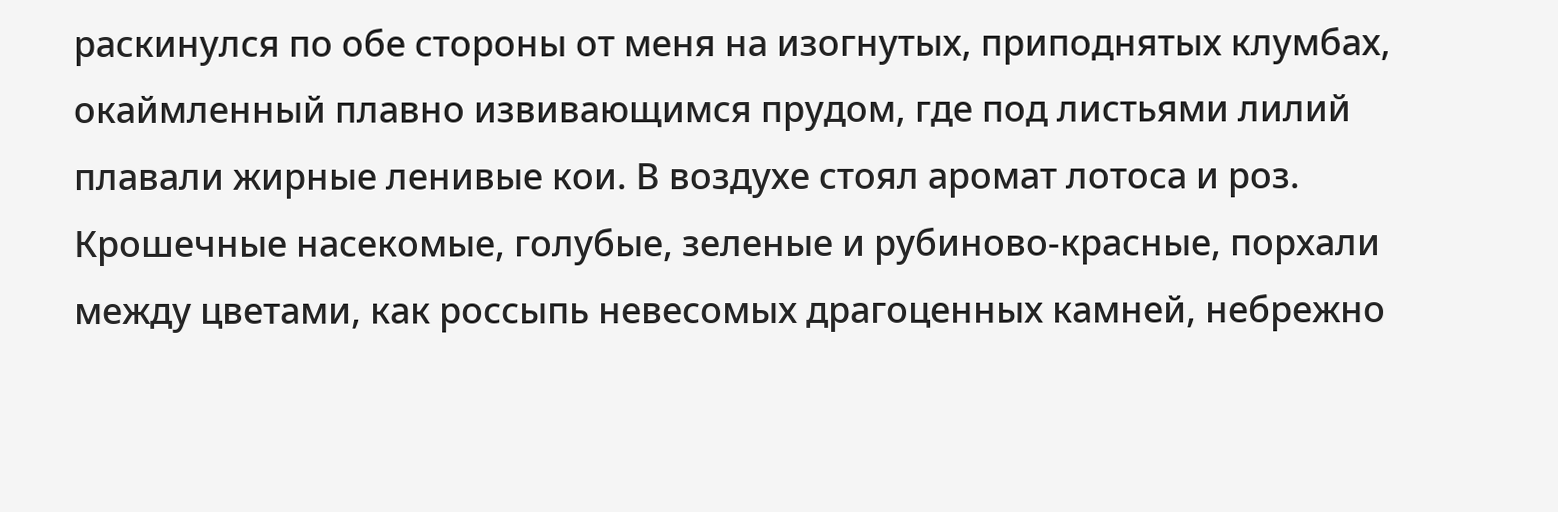раскинулся по обе стороны от меня на изогнутых, приподнятых клумбах, окаймленный плавно извивающимся прудом, где под листьями лилий плавали жирные ленивые кои. В воздухе стоял аромат лотоса и роз. Крошечные насекомые, голубые, зеленые и рубиново-красные, порхали между цветами, как россыпь невесомых драгоценных камней, небрежно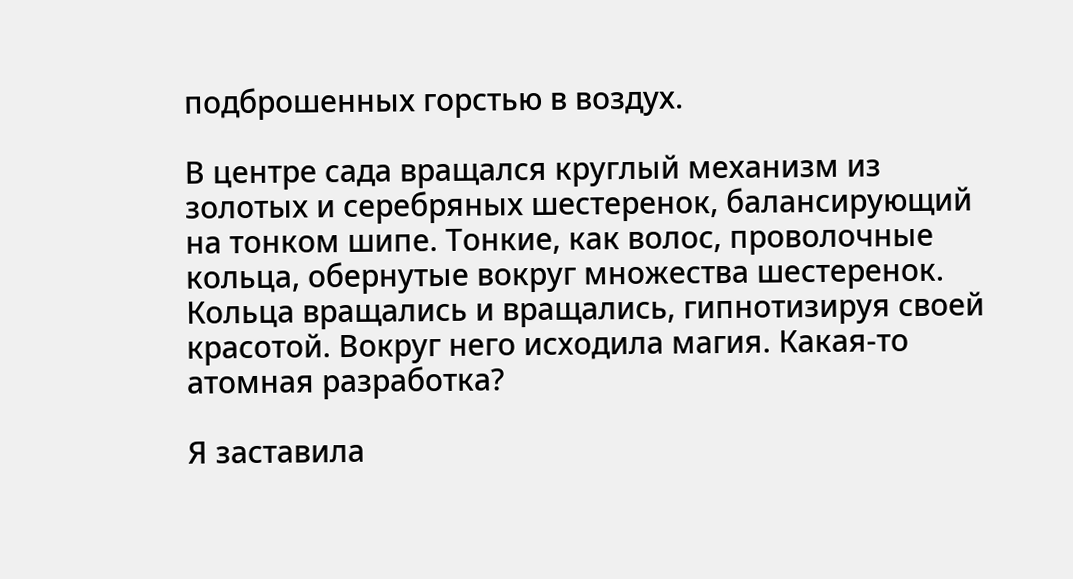подброшенных горстью в воздух.

В центре сада вращался круглый механизм из золотых и серебряных шестеренок, балансирующий на тонком шипе. Тонкие, как волос, проволочные кольца, обернутые вокруг множества шестеренок. Кольца вращались и вращались, гипнотизируя своей красотой. Вокруг него исходила магия. Какая-то атомная разработка?

Я заставила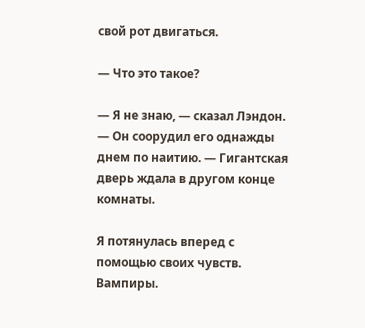свой рот двигаться.

— Что это такое?

— Я не знаю, — сказал Лэндон. — Он соорудил его однажды днем по наитию. — Гигантская дверь ждала в другом конце комнаты.

Я потянулась вперед с помощью своих чувств. Вампиры.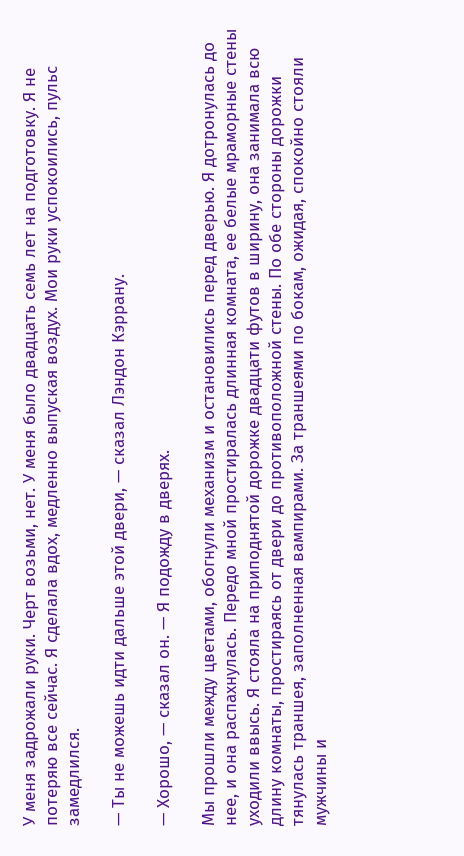У меня задрожали руки. Черт возьми, нет. У меня было двадцать семь лет на подготовку. Я не потеряю все сейчас. Я сделала вдох, медленно выпуская воздух. Мои руки успокоились, пульс замедлился.

— Ты не можешь идти дальше этой двери, — сказал Лэндон Кэррану.

— Хорошо, — сказал он. — Я подожду в дверях.

Мы прошли между цветами, обогнули механизм и остановились перед дверью. Я дотронулась до нее, и она распахнулась. Передо мной простиралась длинная комната, ее белые мраморные стены уходили ввысь. Я стояла на приподнятой дорожке двадцати футов в ширину, она занимала всю длину комнаты, простираясь от двери до противоположной стены. По обе стороны дорожки тянулась траншея, заполненная вампирами. За траншеями по бокам, ожидая, спокойно стояли мужчины и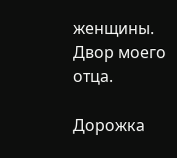женщины. Двор моего отца.

Дорожка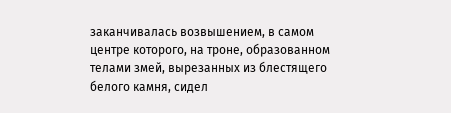заканчивалась возвышением, в самом центре которого, на троне, образованном телами змей, вырезанных из блестящего белого камня, сидел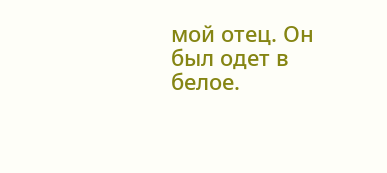мой отец. Он был одет в белое.